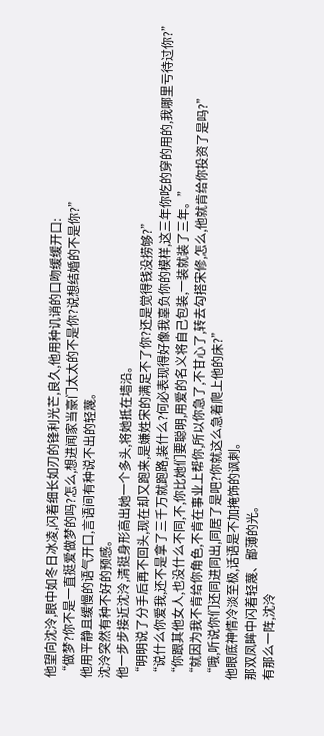他望向沈泠,眼中如冬日冰凌,闪着细长如刃的锋利光芒,良久,他用种讥诮的口吻缓缓开口:
“做梦?你不是一直挺爱做梦的吗?怎么,想进闻家当豪门太太的不是你?说想结婚的不是你?”
他用平静且缓慢的语气开口,言语间有种说不出的轻蔑。
沈泠突然有种不好的预感。
他一步步接近沈泠,清挺身形高出她一个多头,将她抵在墙沿。
“明明说了分手后再不回头,现在却又跑来,是嫌姓宋的满足不了你?还是觉得钱没捞够?”
“说什么你爱我,还不是拿了三千万就跑路,装什么?何必表现得好像我辜负你的模样,这三年你吃的穿的用的,我哪里亏待过你?”
“你跟其他女人,也没什么不同,不,你比她们要聪明,用爱的名义将自己包装,一装就装了三年。”
“就因为我不肯给你角色,不肯在事业上帮你,所以你急了,不甘心了,转去勾搭宋修,怎么,他就肯给你投资了是吗?”
“哦,听说你们还同进同出,同居了是吧?你就这么急着爬上他的床?”
他眼底神情冷淡至极,话语是不加掩饰的讽刺。
那双凤眸中闪着轻蔑、鄙薄的光。
有那么一阵,沈泠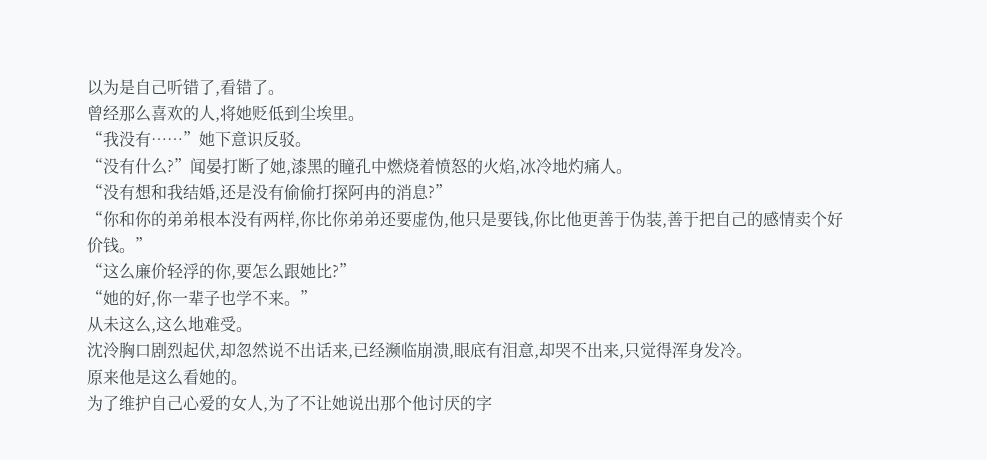以为是自己听错了,看错了。
曾经那么喜欢的人,将她贬低到尘埃里。
“我没有……”她下意识反驳。
“没有什么?”闻晏打断了她,漆黑的瞳孔中燃烧着愤怒的火焰,冰冷地灼痛人。
“没有想和我结婚,还是没有偷偷打探阿冉的消息?”
“你和你的弟弟根本没有两样,你比你弟弟还要虚伪,他只是要钱,你比他更善于伪装,善于把自己的感情卖个好价钱。”
“这么廉价轻浮的你,要怎么跟她比?”
“她的好,你一辈子也学不来。”
从未这么,这么地难受。
沈泠胸口剧烈起伏,却忽然说不出话来,已经濒临崩溃,眼底有泪意,却哭不出来,只觉得浑身发冷。
原来他是这么看她的。
为了维护自己心爱的女人,为了不让她说出那个他讨厌的字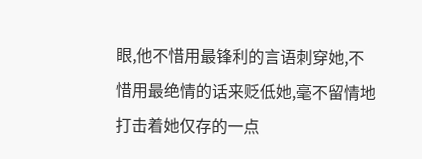眼,他不惜用最锋利的言语刺穿她,不惜用最绝情的话来贬低她,毫不留情地打击着她仅存的一点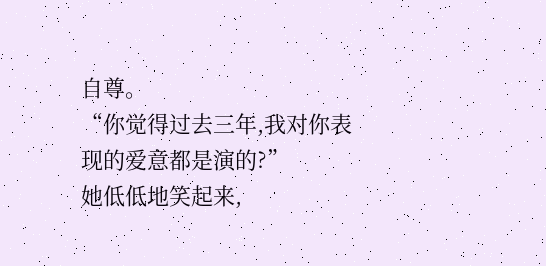自尊。
“你觉得过去三年,我对你表现的爱意都是演的?”
她低低地笑起来,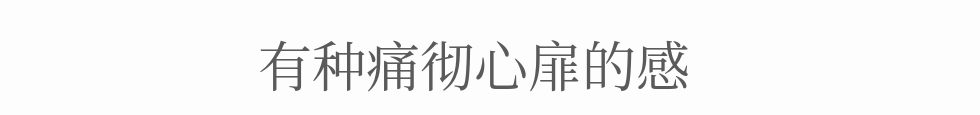有种痛彻心扉的感